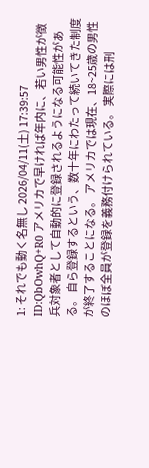1: それでも動く名無し 2026/04/11(土) 17:39:57 ID:QbOwhQ+R0 アメリカで早ければ年内に、若い男性が徴兵対象者として自動的に登録されるようになる可能性がある。 自ら登録するという、数十年にわたって続いてきた制度が終了することになる。 アメリカでは現在、18~25歳の男性のほぼ全員が登録を義務付けられている。 実際には刑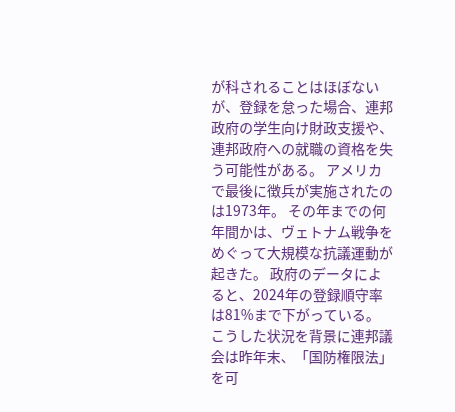が科されることはほぼないが、登録を怠った場合、連邦政府の学生向け財政支援や、連邦政府への就職の資格を失う可能性がある。 アメリカで最後に徴兵が実施されたのは1973年。 その年までの何年間かは、ヴェトナム戦争をめぐって大規模な抗議運動が起きた。 政府のデータによると、2024年の登録順守率は81%まで下がっている。 こうした状況を背景に連邦議会は昨年末、「国防権限法」を可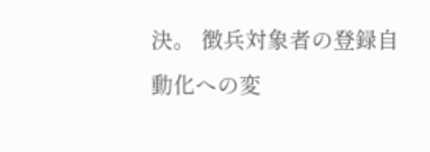決。 徴兵対象者の登録自動化への変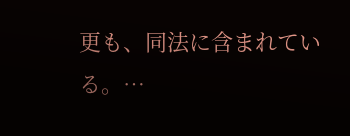更も、同法に含まれている。…